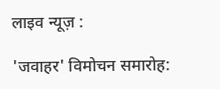लाइव न्यूज़ :

'जवाहर' विमोचन समारोह: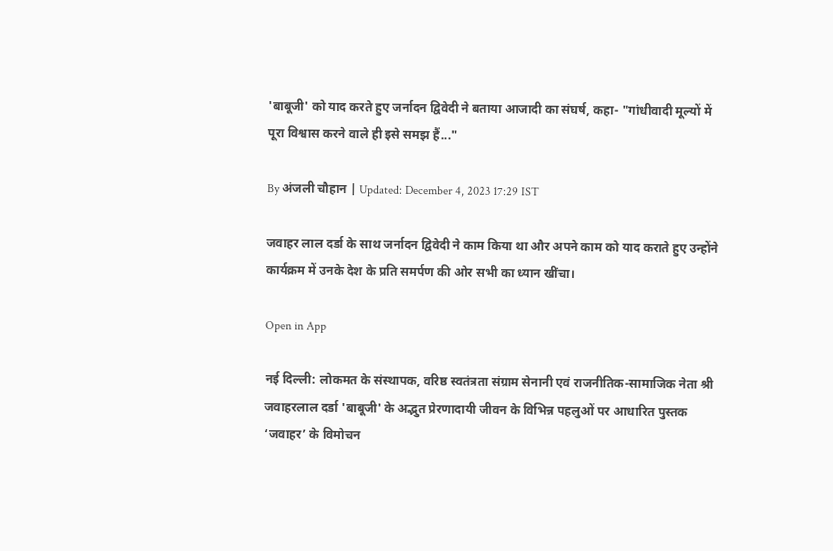'बाबूजी' को याद करते हुए जर्नादन द्विवेदी ने बताया आजादी का संघर्ष, कहा- "गांधीवादी मूल्यों में पूरा विश्वास करने वाले ही इसे समझ हैं..."

By अंजली चौहान | Updated: December 4, 2023 17:29 IST

जवाहर लाल दर्डा के साथ जर्नादन द्विवेदी ने काम किया था और अपने काम को याद कराते हुए उन्होंने कार्यक्रम में उनके देश के प्रति समर्पण की ओर सभी का ध्यान खींचा।

Open in App

नई दिल्ली: लोकमत के संस्थापक, वरिष्ठ स्वतंत्रता संग्राम सेनानी एवं राजनीतिक-सामाजिक नेता श्री जवाहरलाल दर्डा 'बाबूजी' के अद्भुत प्रेरणादायी जीवन के विभिन्न पहलुओं पर आधारित पुस्तक ‘जवाहर’ के विमोचन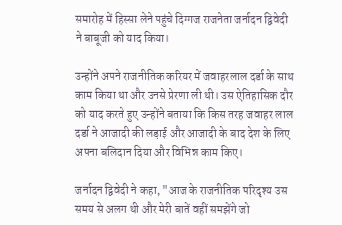समारोह में हिस्सा लेने पहुंचे दिग्गज राजनेता जर्नादन द्विवेदी ने बाबूजी को याद किया।

उन्होंने अपने राजनीतिक करियर में जवाहरलाल दर्डा के साथ काम किया था और उनसे प्रेरणा ली थी। उस ऐतिहासिक दौर को याद करते हुए उन्होंने बताया कि किस तरह जवाहर लाल दर्डा ने आजादी की लड़ाई और आजादी के बाद देश के लिए अपना बलिदान दिया और विभिन्न काम किए।

जर्नादन द्विवेदी ने कहा, "आज के राजनीतिक परिदृश्य उस समय से अलग थी और मेरी बातें वहीं समझेंगे जो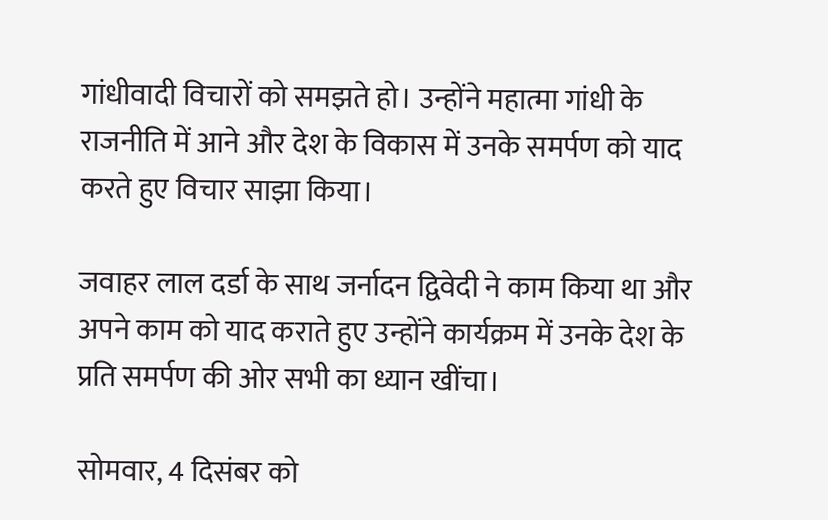गांधीवादी विचारों को समझते हो। उन्होंने महात्मा गांधी के राजनीति में आने और देश के विकास में उनके समर्पण को याद करते हुए विचार साझा किया।

जवाहर लाल दर्डा के साथ जर्नादन द्विवेदी ने काम किया था और अपने काम को याद कराते हुए उन्होंने कार्यक्रम में उनके देश के प्रति समर्पण की ओर सभी का ध्यान खींचा।

सोमवार, 4 दिसंबर को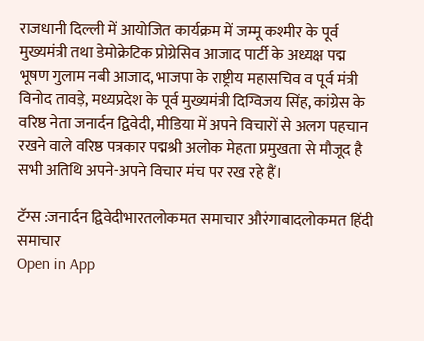राजधानी दिल्ली में आयोजित कार्यक्रम में जम्मू कश्मीर के पूर्व मुख्यमंत्री तथा डेमोक्रेटिक प्रोग्रेसिव आजाद पार्टी के अध्यक्ष पद्म भूषण गुलाम नबी आजाद, भाजपा के राष्ट्रीय महासचिव व पूर्व मंत्री विनोद तावड़े, मध्यप्रदेश के पूर्व मुख्यमंत्री दिग्विजय सिंह, कांग्रेस के वरिष्ठ नेता जनार्दन द्विवेदी, मीडिया में अपने विचारों से अलग पहचान रखने वाले वरिष्ठ पत्रकार पद्मश्री अलोक मेहता प्रमुखता से मौजूद है सभी अतिथि अपने-अपने विचार मंच पर रख रहे हैं।

टॅग्स :जनार्दन द्विवेदीभारतलोकमत समाचार औरंगाबादलोकमत हिंदी समाचार
Open in App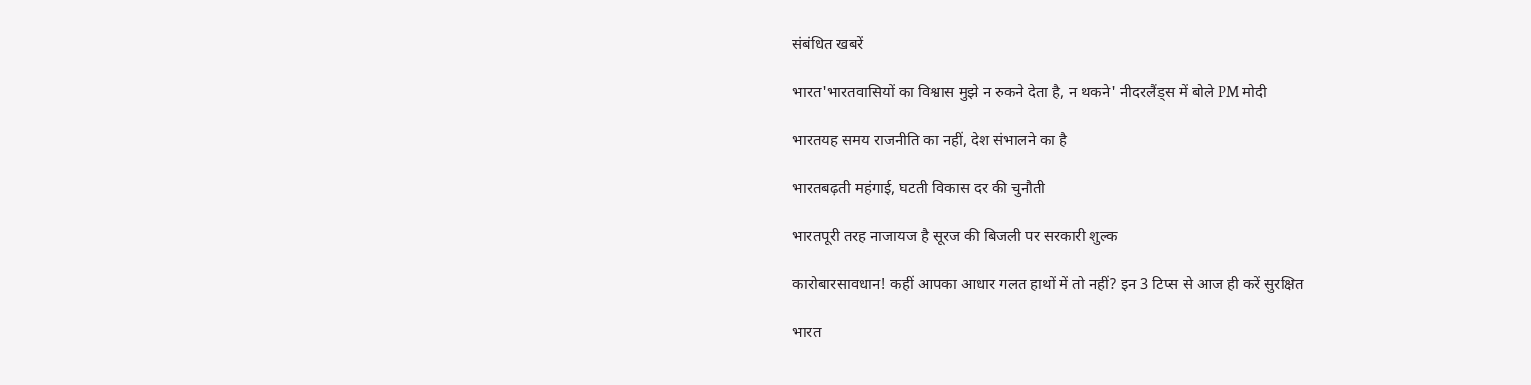संबंधित खबरें

भारत'भारतवासियों का विश्वास मुझे न रुकने देता है, न थकने' नीदरलैंड्स में बोले PM मोदी

भारतयह समय राजनीति का नहीं, देश संभालने का है

भारतबढ़ती महंगाई, घटती विकास दर की चुनौती

भारतपूरी तरह नाजायज है सूरज की बिजली पर सरकारी शुल्क

कारोबारसावधान! कहीं आपका आधार गलत हाथों में तो नहीं? इन 3 टिप्स से आज ही करें सुरक्षित

भारत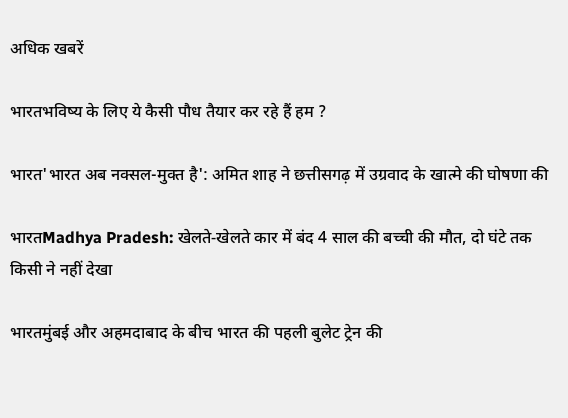अधिक खबरें

भारतभविष्य के लिए ये कैसी पौध तैयार कर रहे हैं हम ?

भारत'भारत अब नक्सल-मुक्त है': अमित शाह ने छत्तीसगढ़ में उग्रवाद के खात्मे की घोषणा की

भारतMadhya Pradesh: खेलते‑खेलते कार में बंद 4 साल की बच्ची की मौत, दो घंटे तक किसी ने नहीं देखा

भारतमुंबई और अहमदाबाद के बीच भारत की पहली बुलेट ट्रेन की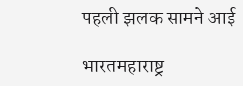पहली झलक सामने आई

भारतमहाराष्ट्र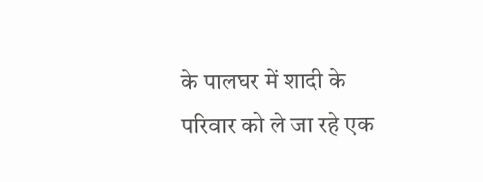के पालघर में शादी के परिवार को ले जा रहे एक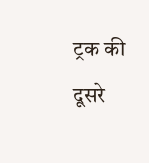ट्रक की दूसरे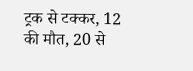ट्रक से टक्कर, 12 की मौत, 20 से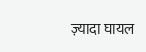ज़्यादा घायल